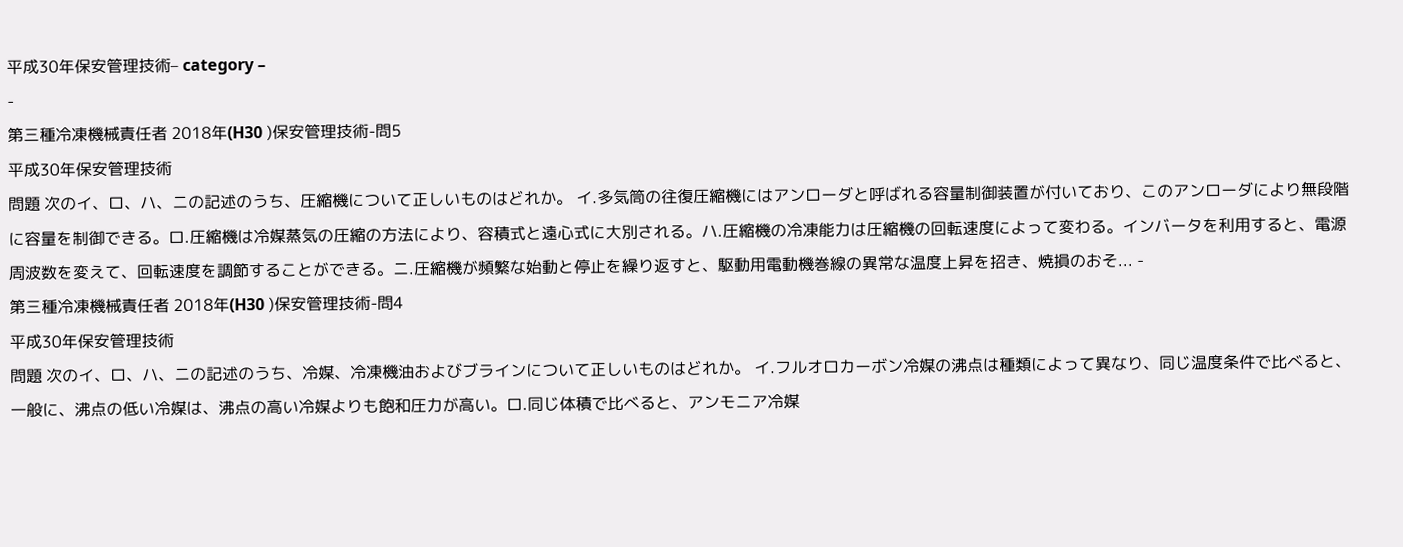平成30年保安管理技術– category –
-
第三種冷凍機械責任者 2018年(H30 )保安管理技術-問5
平成30年保安管理技術
問題 次のイ、ロ、ハ、ニの記述のうち、圧縮機について正しいものはどれか。 イ.多気筒の往復圧縮機にはアンローダと呼ばれる容量制御装置が付いており、このアンローダにより無段階に容量を制御できる。ロ.圧縮機は冷媒蒸気の圧縮の方法により、容積式と遠心式に大別される。ハ.圧縮機の冷凍能力は圧縮機の回転速度によって変わる。インバータを利用すると、電源周波数を変えて、回転速度を調節することができる。ニ.圧縮機が頻繁な始動と停止を繰り返すと、駆動用電動機巻線の異常な温度上昇を招き、焼損のおそ... -
第三種冷凍機械責任者 2018年(H30 )保安管理技術-問4
平成30年保安管理技術
問題 次のイ、ロ、ハ、ニの記述のうち、冷媒、冷凍機油およびブラインについて正しいものはどれか。 イ.フルオロカーボン冷媒の沸点は種類によって異なり、同じ温度条件で比べると、一般に、沸点の低い冷媒は、沸点の高い冷媒よりも飽和圧力が高い。ロ.同じ体積で比べると、アンモニア冷媒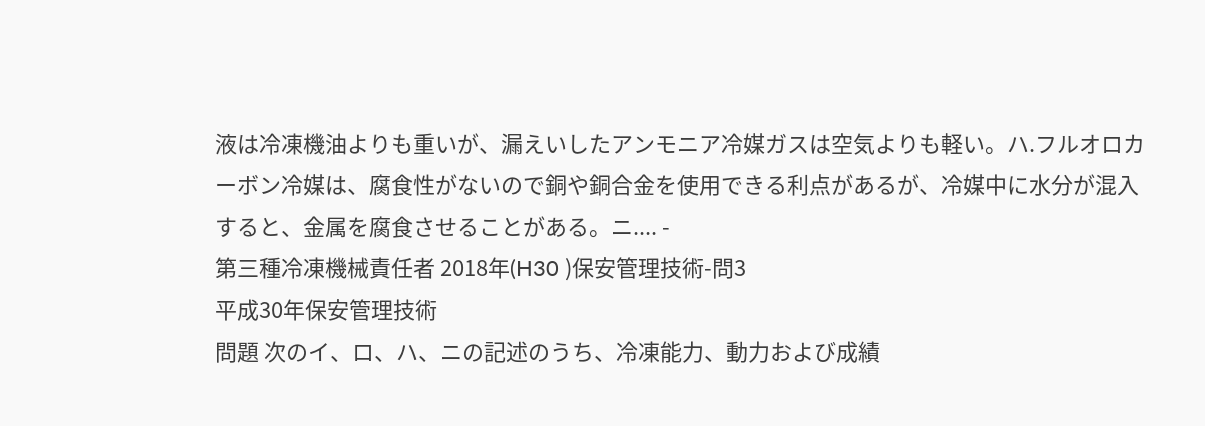液は冷凍機油よりも重いが、漏えいしたアンモニア冷媒ガスは空気よりも軽い。ハ.フルオロカーボン冷媒は、腐食性がないので銅や銅合金を使用できる利点があるが、冷媒中に水分が混入すると、金属を腐食させることがある。ニ.... -
第三種冷凍機械責任者 2018年(H30 )保安管理技術-問3
平成30年保安管理技術
問題 次のイ、ロ、ハ、ニの記述のうち、冷凍能力、動力および成績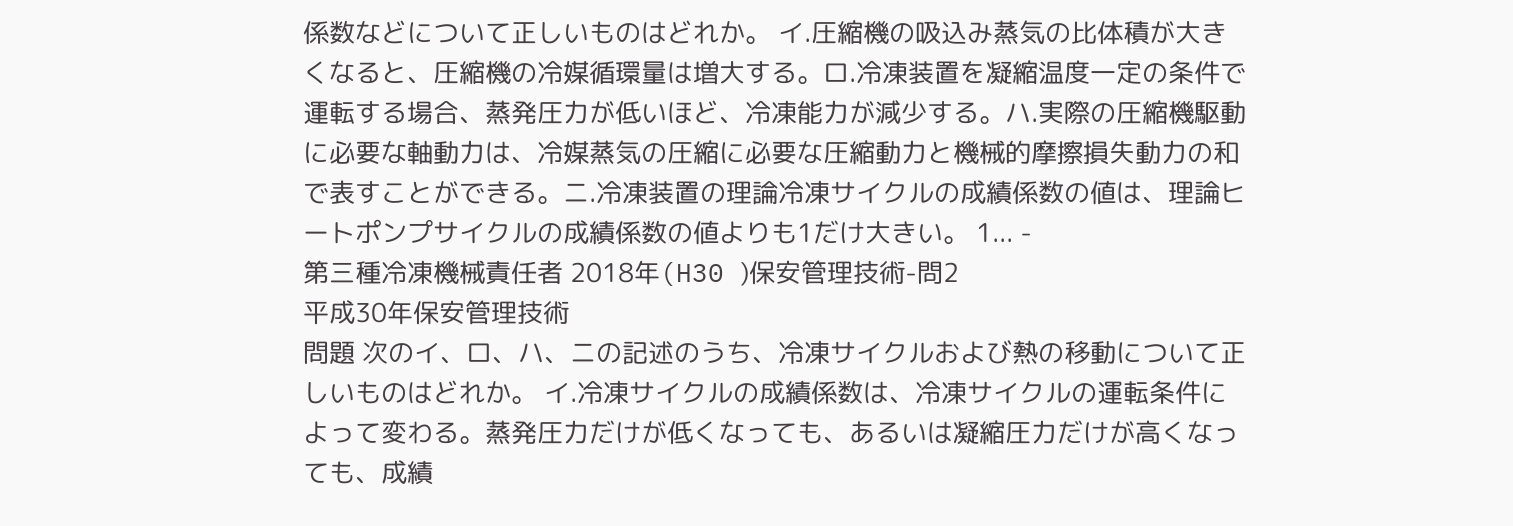係数などについて正しいものはどれか。 イ.圧縮機の吸込み蒸気の比体積が大きくなると、圧縮機の冷媒循環量は増大する。ロ.冷凍装置を凝縮温度一定の条件で運転する場合、蒸発圧力が低いほど、冷凍能力が減少する。ハ.実際の圧縮機駆動に必要な軸動力は、冷媒蒸気の圧縮に必要な圧縮動力と機械的摩擦損失動力の和で表すことができる。ニ.冷凍装置の理論冷凍サイクルの成績係数の値は、理論ヒートポンプサイクルの成績係数の値よりも1だけ大きい。 1... -
第三種冷凍機械責任者 2018年(H30 )保安管理技術-問2
平成30年保安管理技術
問題 次のイ、ロ、ハ、ニの記述のうち、冷凍サイクルおよび熱の移動について正しいものはどれか。 イ.冷凍サイクルの成績係数は、冷凍サイクルの運転条件によって変わる。蒸発圧力だけが低くなっても、あるいは凝縮圧力だけが高くなっても、成績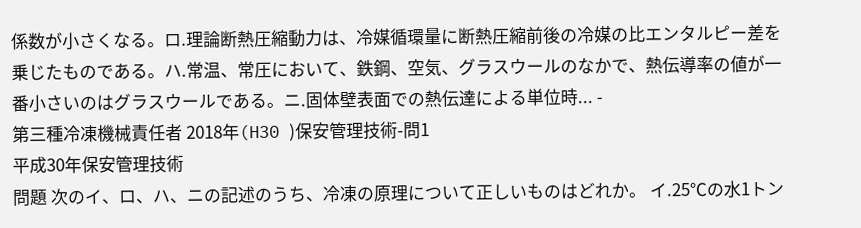係数が小さくなる。ロ.理論断熱圧縮動力は、冷媒循環量に断熱圧縮前後の冷媒の比エンタルピー差を乗じたものである。ハ.常温、常圧において、鉄鋼、空気、グラスウールのなかで、熱伝導率の値が一番小さいのはグラスウールである。ニ.固体壁表面での熱伝達による単位時... -
第三種冷凍機械責任者 2018年(H30 )保安管理技術-問1
平成30年保安管理技術
問題 次のイ、ロ、ハ、ニの記述のうち、冷凍の原理について正しいものはどれか。 イ.25℃の水1トン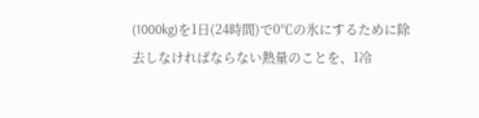(1000kg)を1日(24時間)で0℃の氷にするために除去しなければならない熱量のことを、1冷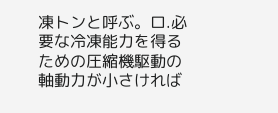凍トンと呼ぶ。ロ.必要な冷凍能力を得るための圧縮機駆動の軸動力が小さければ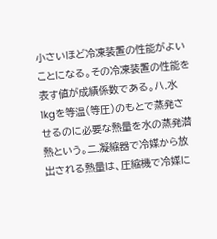小さいほど冷凍装置の性能がよいことになる。その冷凍装置の性能を表す値が成績係数である。ハ.水1kgを等温(等圧)のもとで蒸発させるのに必要な熱量を水の蒸発潜熱という。ニ.凝縮器で冷媒から放出される熱量は、圧縮機で冷媒に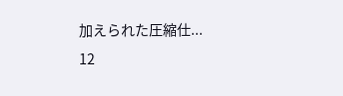加えられた圧縮仕...
12